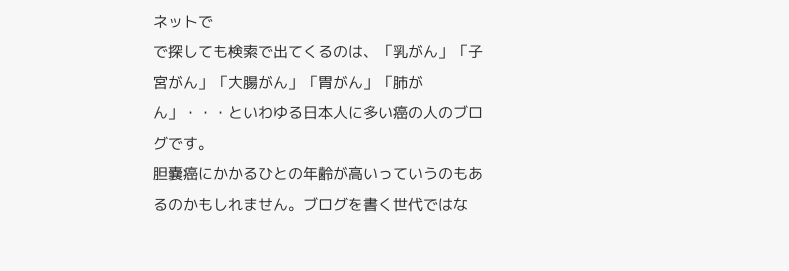ネットで
で探しても検索で出てくるのは、「乳がん」「子宮がん」「大腸がん」「胃がん」「肺がん」・・・といわゆる日本人に多い癌の人のブログです。
胆嚢癌にかかるひとの年齢が高いっていうのもあるのかもしれません。ブログを書く世代ではな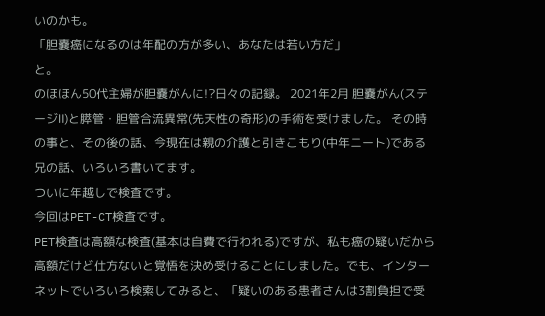いのかも。
「胆嚢癌になるのは年配の方が多い、あなたは若い方だ」
と。
のほほん50代主婦が胆嚢がんに!?日々の記録。 2021年2月 胆嚢がん(ステージⅡ)と膵管・胆管合流異常(先天性の奇形)の手術を受けました。 その時の事と、その後の話、今現在は親の介護と引きこもり(中年ニート)である兄の話、いろいろ書いてます。
ついに年越しで検査です。
今回はPET-CT検査です。
PET検査は高額な検査(基本は自費で行われる)ですが、私も癌の疑いだから高額だけど仕方ないと覚悟を決め受けることにしました。でも、インターネットでいろいろ検索してみると、「疑いのある患者さんは3割負担で受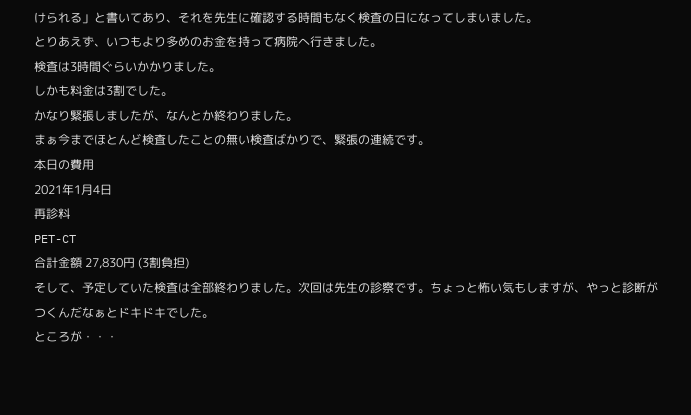けられる」と書いてあり、それを先生に確認する時間もなく検査の日になってしまいました。
とりあえず、いつもより多めのお金を持って病院へ行きました。
検査は3時間ぐらいかかりました。
しかも料金は3割でした。
かなり緊張しましたが、なんとか終わりました。
まぁ今までほとんど検査したことの無い検査ばかりで、緊張の連続です。
本日の費用
2021年1月4日
再診料
PET-CT
合計金額 27,830円 (3割負担)
そして、予定していた検査は全部終わりました。次回は先生の診察です。ちょっと怖い気もしますが、やっと診断がつくんだなぁとドキドキでした。
ところが・・・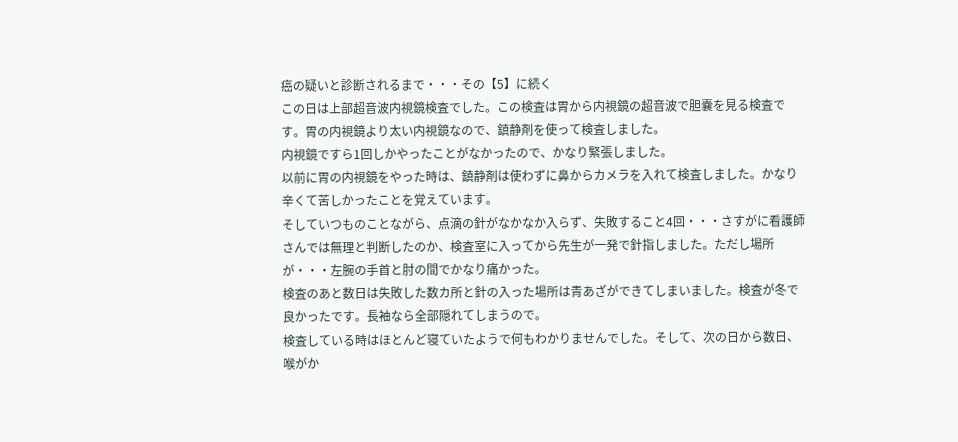癌の疑いと診断されるまで・・・その【5】に続く
この日は上部超音波内視鏡検査でした。この検査は胃から内視鏡の超音波で胆嚢を見る検査です。胃の内視鏡より太い内視鏡なので、鎮静剤を使って検査しました。
内視鏡ですら1回しかやったことがなかったので、かなり緊張しました。
以前に胃の内視鏡をやった時は、鎮静剤は使わずに鼻からカメラを入れて検査しました。かなり辛くて苦しかったことを覚えています。
そしていつものことながら、点滴の針がなかなか入らず、失敗すること4回・・・さすがに看護師さんでは無理と判断したのか、検査室に入ってから先生が一発で針指しました。ただし場所が・・・左腕の手首と肘の間でかなり痛かった。
検査のあと数日は失敗した数カ所と針の入った場所は青あざができてしまいました。検査が冬で良かったです。長袖なら全部隠れてしまうので。
検査している時はほとんど寝ていたようで何もわかりませんでした。そして、次の日から数日、喉がか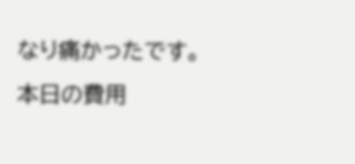なり痛かったです。
本日の費用